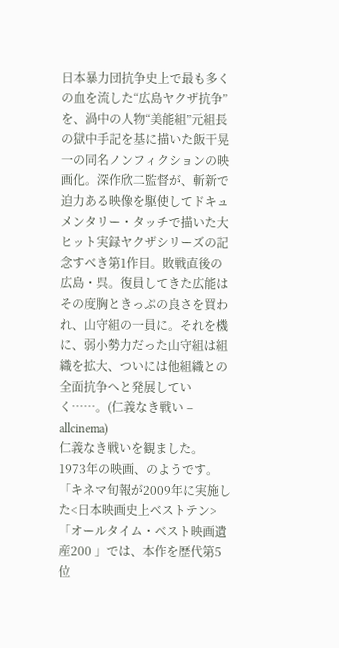日本暴力団抗争史上で最も多くの血を流した“広島ヤクザ抗争”を、渦中の人物“美能組”元組長の獄中手記を基に描いた飯干晃一の同名ノンフィクションの映画化。深作欣二監督が、斬新で迫力ある映像を駆使してドキュメンタリー・タッチで描いた大ヒット実録ヤクザシリーズの記念すべき第1作目。敗戦直後の広島・呉。復員してきた広能はその度胸ときっぷの良さを買われ、山守組の一員に。それを機に、弱小勢力だった山守組は組織を拡大、ついには他組織との全面抗争へと発展していく……。(仁義なき戦い – allcinema)
仁義なき戦いを観ました。
1973年の映画、のようです。
「キネマ旬報が2009年に実施した<日本映画史上ベストテン>「オールタイム・ベスト映画遺産200 」では、本作を歴代第5位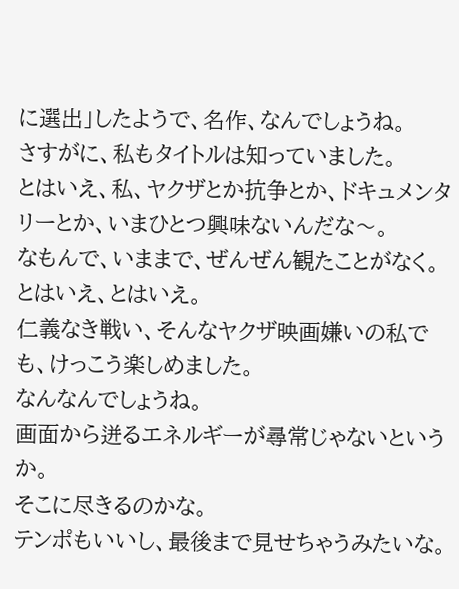に選出」したようで、名作、なんでしょうね。
さすがに、私もタイトルは知っていました。
とはいえ、私、ヤクザとか抗争とか、ドキュメンタリーとか、いまひとつ興味ないんだな〜。
なもんで、いままで、ぜんぜん観たことがなく。
とはいえ、とはいえ。
仁義なき戦い、そんなヤクザ映画嫌いの私でも、けっこう楽しめました。
なんなんでしょうね。
画面から迸るエネルギーが尋常じゃないというか。
そこに尽きるのかな。
テンポもいいし、最後まで見せちゃうみたいな。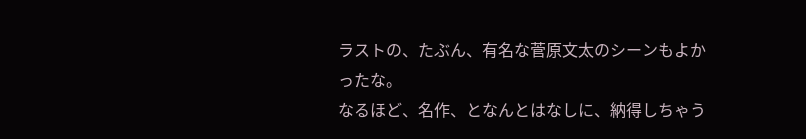ラストの、たぶん、有名な菅原文太のシーンもよかったな。
なるほど、名作、となんとはなしに、納得しちゃう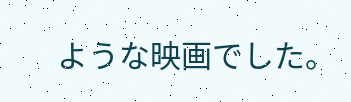ような映画でした。